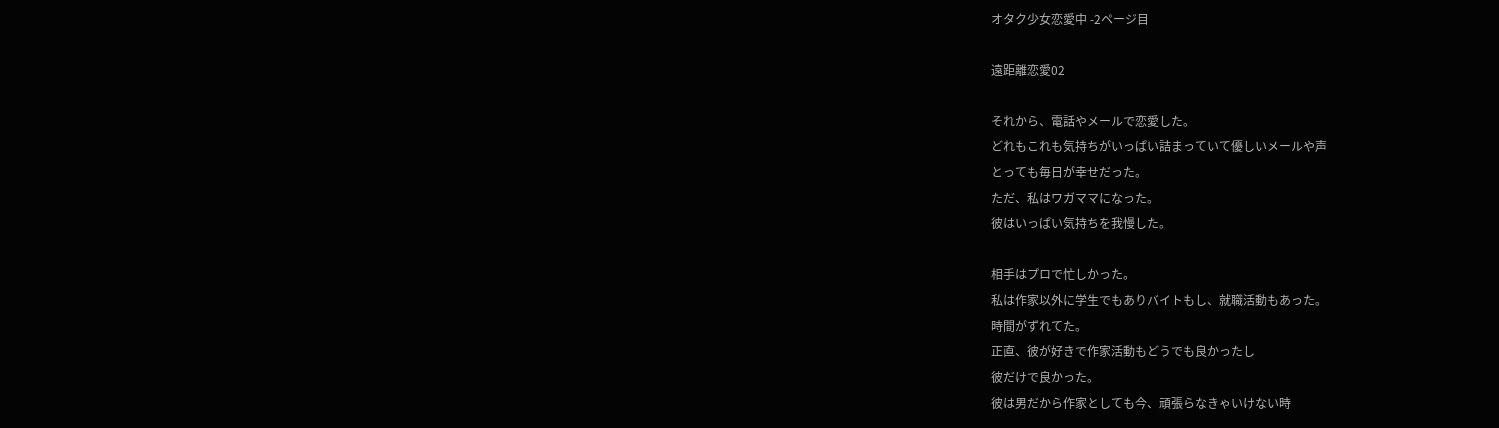オタク少女恋愛中 -2ページ目

遠距離恋愛02

それから、電話やメールで恋愛した。
どれもこれも気持ちがいっぱい詰まっていて優しいメールや声
とっても毎日が幸せだった。
ただ、私はワガママになった。
彼はいっぱい気持ちを我慢した。

相手はプロで忙しかった。
私は作家以外に学生でもありバイトもし、就職活動もあった。
時間がずれてた。
正直、彼が好きで作家活動もどうでも良かったし
彼だけで良かった。
彼は男だから作家としても今、頑張らなきゃいけない時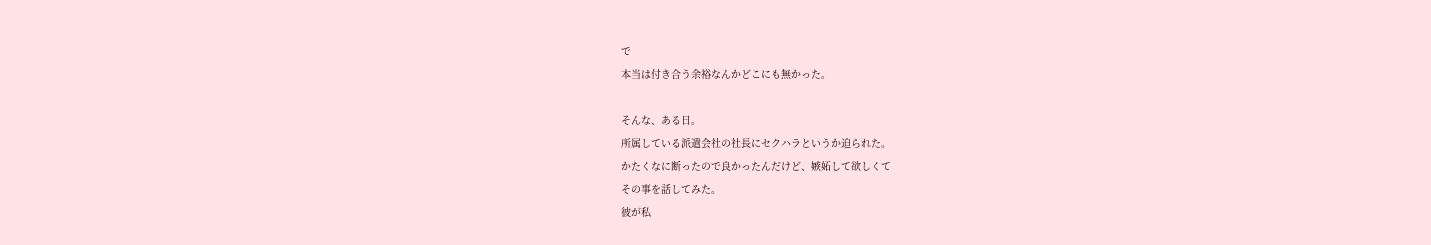で
本当は付き合う余裕なんかどこにも無かった。

そんな、ある日。
所属している派遣会社の社長にセクハラというか迫られた。
かたくなに断ったので良かったんだけど、嫉妬して欲しくて
その事を話してみた。
彼が私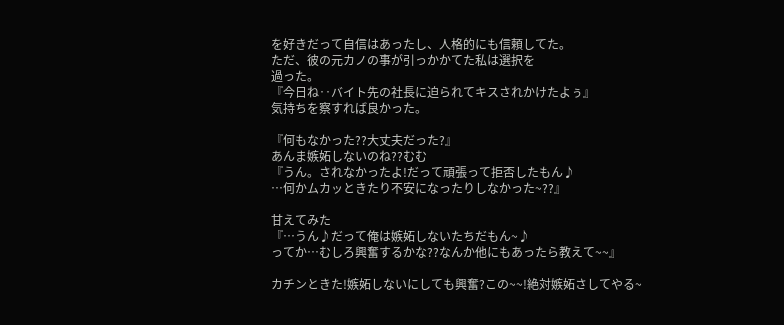を好きだって自信はあったし、人格的にも信頼してた。
ただ、彼の元カノの事が引っかかてた私は選択を
過った。
『今日ね‥バイト先の社長に迫られてキスされかけたよぅ』
気持ちを察すれば良かった。

『何もなかった??大丈夫だった?』
あんま嫉妬しないのね??むむ
『うん。されなかったよ!だって頑張って拒否したもん♪
…何かムカッときたり不安になったりしなかった~??』

甘えてみた
『…うん♪だって俺は嫉妬しないたちだもん~♪
ってか…むしろ興奮するかな??なんか他にもあったら教えて~~』

カチンときた!嫉妬しないにしても興奮?この~~!絶対嫉妬さしてやる~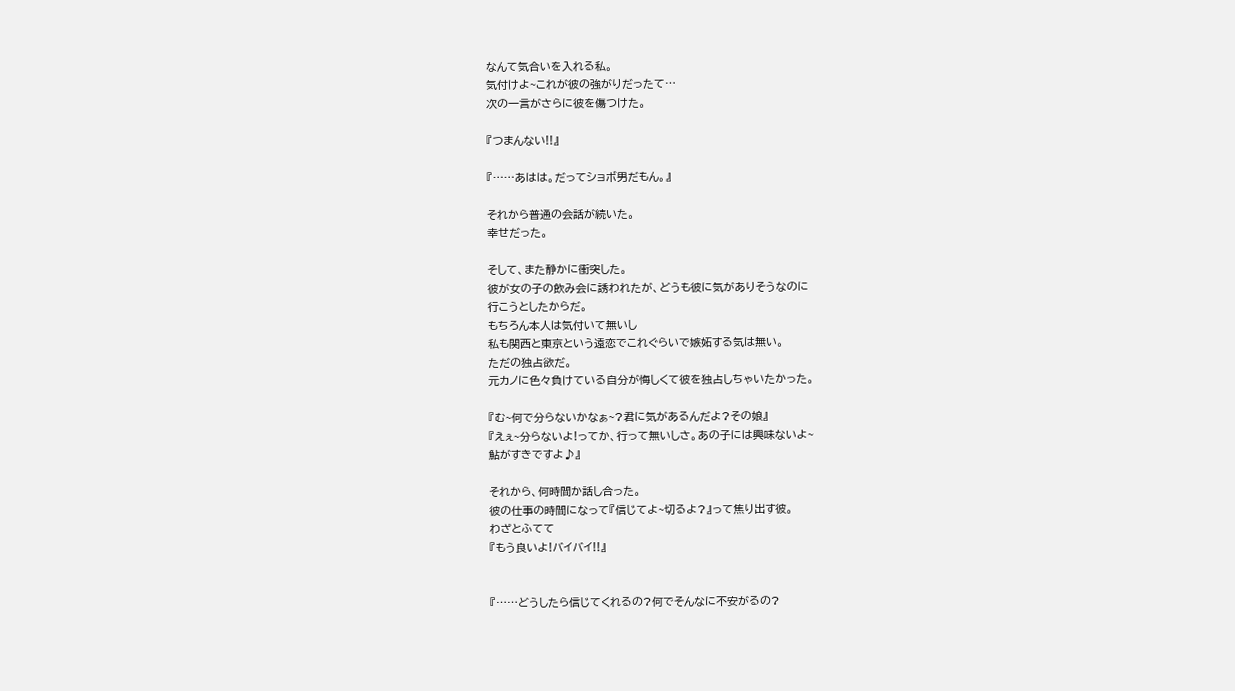なんて気合いを入れる私。
気付けよ~これが彼の強がりだったて…
次の一言がさらに彼を傷つけた。

『つまんない!!』

『……あはは。だってショボ男だもん。』

それから普通の会話が続いた。
幸せだった。

そして、また静かに衝突した。
彼が女の子の飲み会に誘われたが、どうも彼に気がありそうなのに
行こうとしたからだ。
もちろん本人は気付いて無いし
私も関西と東京という遠恋でこれぐらいで嫉妬する気は無い。
ただの独占欲だ。
元カノに色々負けている自分が悔しくて彼を独占しちゃいたかった。

『む~何で分らないかなぁ~?君に気があるんだよ?その娘』
『えぇ~分らないよ!ってか、行って無いしさ。あの子には興味ないよ~
鮎がすきですよ♪』

それから、何時間か話し合った。
彼の仕事の時間になって『信じてよ~切るよ?』って焦り出す彼。
わざとふてて
『もう良いよ!バイバイ!!』


『……どうしたら信じてくれるの?何でそんなに不安がるの?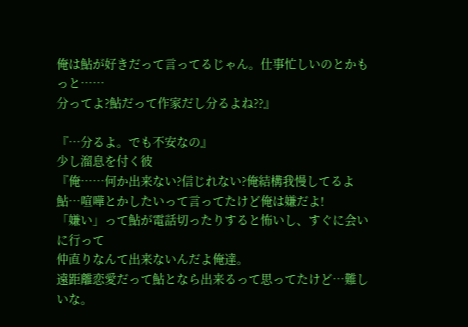俺は鮎が好きだって言ってるじゃん。仕事忙しいのとかもっと……
分ってよ?鮎だって作家だし分るよね??』

『…分るよ。でも不安なの』
少し溜息を付く彼
『俺……何か出来ない?信じれない?俺結構我慢してるよ
鮎…喧嘩とかしたいって言ってたけど俺は嫌だよ!
「嫌い」って鮎が電話切ったりすると怖いし、すぐに会いに行って
仲直りなんて出来ないんだよ俺達。
遠距離恋愛だって鮎となら出来るって思ってたけど…難しいな。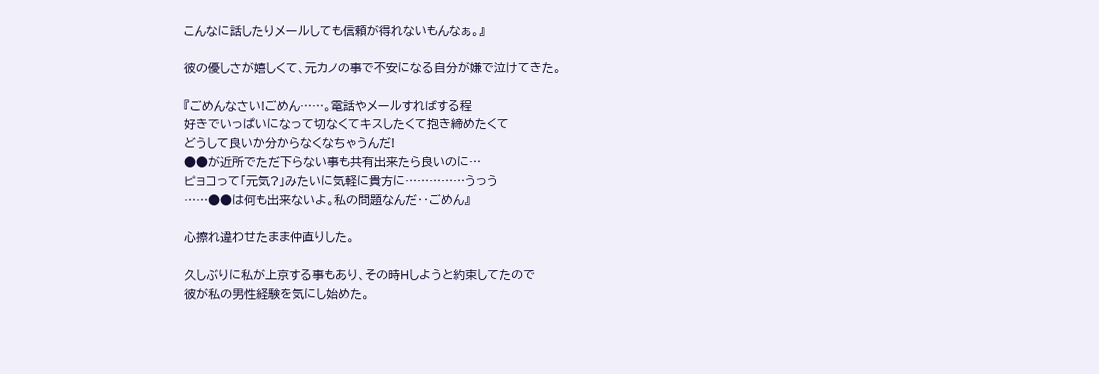こんなに話したりメールしても信頼が得れないもんなぁ。』

彼の優しさが嬉しくて、元カノの事で不安になる自分が嫌で泣けてきた。

『ごめんなさい!ごめん……。電話やメールすればする程
好きでいっぱいになって切なくてキスしたくて抱き締めたくて
どうして良いか分からなくなちゃうんだ!
●●が近所でただ下らない事も共有出来たら良いのに…
ピョコって「元気?」みたいに気軽に貴方に……………うっう
……●●は何も出来ないよ。私の問題なんだ‥ごめん』

心擦れ違わせたまま仲直りした。

久しぶりに私が上京する事もあり、その時Hしようと約束してたので
彼が私の男性経験を気にし始めた。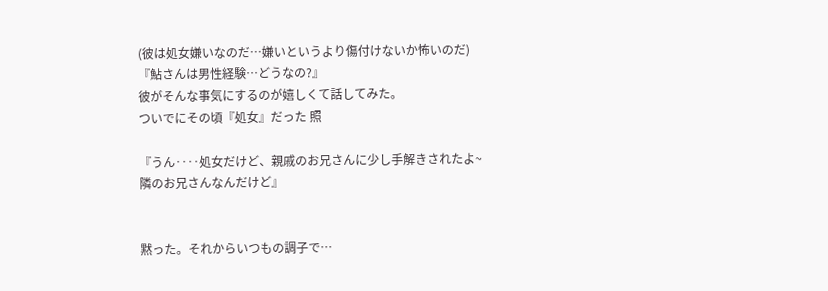(彼は処女嫌いなのだ…嫌いというより傷付けないか怖いのだ)
『鮎さんは男性経験…どうなの?』
彼がそんな事気にするのが嬉しくて話してみた。
ついでにその頃『処女』だった 照

『うん‥‥処女だけど、親戚のお兄さんに少し手解きされたよ~
隣のお兄さんなんだけど』


黙った。それからいつもの調子で…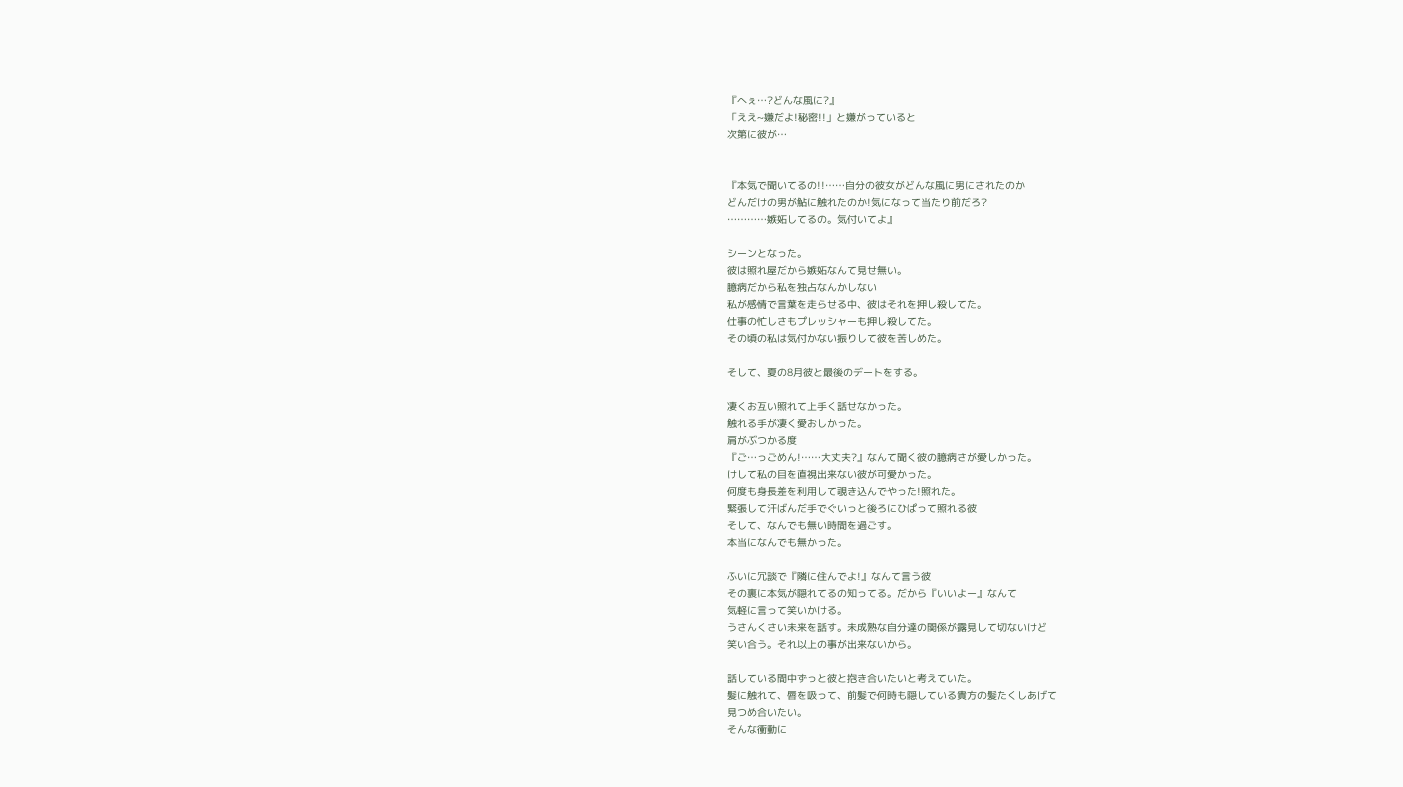『へぇ…?どんな風に?』
「ええ~嫌だよ!秘密!!」と嫌がっていると
次第に彼が…


『本気で聞いてるの!!……自分の彼女がどんな風に男にされたのか
どんだけの男が鮎に触れたのか!気になって当たり前だろ?
…………嫉妬してるの。気付いてよ』

シーンとなった。
彼は照れ屋だから嫉妬なんて見せ無い。
臆病だから私を独占なんかしない
私が感情で言葉を走らせる中、彼はそれを押し殺してた。
仕事の忙しさもプレッシャーも押し殺してた。
その頃の私は気付かない振りして彼を苦しめた。

そして、夏の8月彼と最後のデートをする。

凄くお互い照れて上手く話せなかった。
触れる手が凄く愛おしかった。
肩がぶつかる度
『ご…っごめん!……大丈夫?』なんて聞く彼の臆病さが愛しかった。
けして私の目を直視出来ない彼が可愛かった。
何度も身長差を利用して覗き込んでやった!照れた。
緊張して汗ばんだ手でぐいっと後ろにひぱって照れる彼
そして、なんでも無い時間を過ごす。
本当になんでも無かった。

ふいに冗談で『隣に住んでよ!』なんて言う彼
その裏に本気が隠れてるの知ってる。だから『いいよー』なんて
気軽に言って笑いかける。
うさんくさい未来を話す。未成熟な自分達の関係が露見して切ないけど
笑い合う。それ以上の事が出来ないから。

話している間中ずっと彼と抱き合いたいと考えていた。
髪に触れて、唇を吸って、前髪で何時も隠している貴方の髪たくしあげて
見つめ合いたい。
そんな衝動に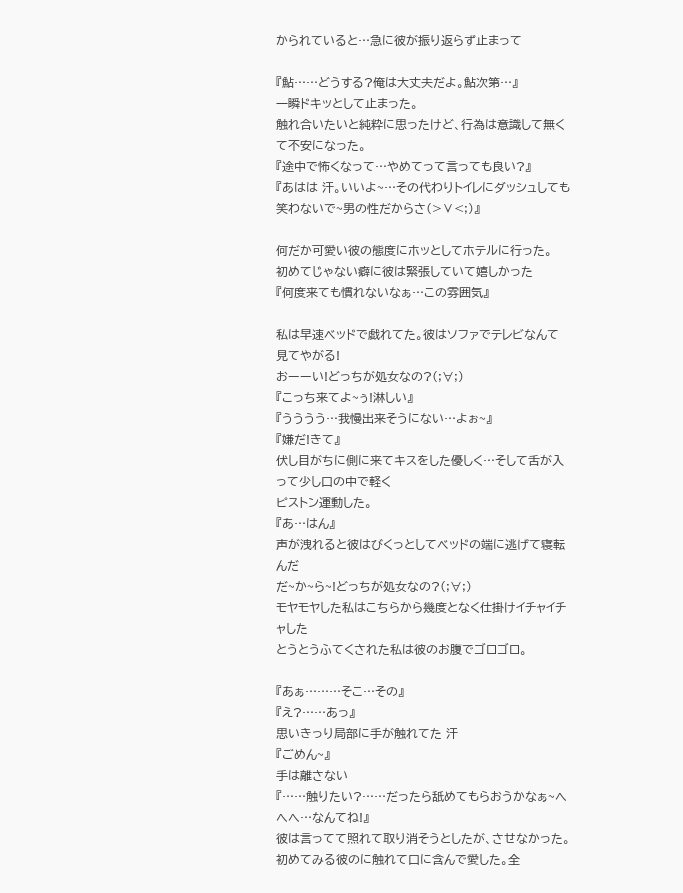かられていると…急に彼が振り返らず止まって

『鮎……どうする?俺は大丈夫だよ。鮎次第…』
一瞬ドキッとして止まった。
触れ合いたいと純粋に思ったけど、行為は意識して無くて不安になった。
『途中で怖くなって…やめてって言っても良い?』
『あはは 汗。いいよ~…その代わりトイレにダッシュしても
笑わないで~男の性だからさ(>∨<;)』

何だか可愛い彼の態度にホッとしてホテルに行った。
初めてじゃない癖に彼は緊張していて嬉しかった
『何度来ても慣れないなぁ…この雰囲気』

私は早速ベッドで戯れてた。彼はソファでテレビなんて見てやがる!
おーーい!どっちが処女なの?(;∀;)
『こっち来てよ~ぅ!淋しい』
『うううう…我慢出来そうにない…よぉ~』
『嫌だ!きて』
伏し目がちに側に来てキスをした優しく…そして舌が入って少し口の中で軽く
ピストン運動した。
『あ…はん』
声が洩れると彼はびくっとしてベッドの端に逃げて寝転んだ
だ~か~ら~!どっちが処女なの?(;∀;)
モヤモヤした私はこちらから幾度となく仕掛けイチャイチャした
とうとうふてくされた私は彼のお腹でゴロゴロ。

『あぁ………そこ…その』
『え?……あっ』
思いきっり局部に手が触れてた 汗
『ごめん~』
手は離さない
『……触りたい?……だったら舐めてもらおうかなぁ~へへへ…なんてね!』
彼は言ってて照れて取り消そうとしたが、させなかった。
初めてみる彼のに触れて口に含んで愛した。全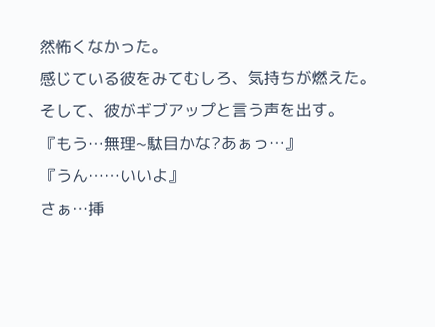然怖くなかった。
感じている彼をみてむしろ、気持ちが燃えた。
そして、彼がギブアップと言う声を出す。
『もう…無理~駄目かな?あぁっ…』
『うん……いいよ』
さぁ…挿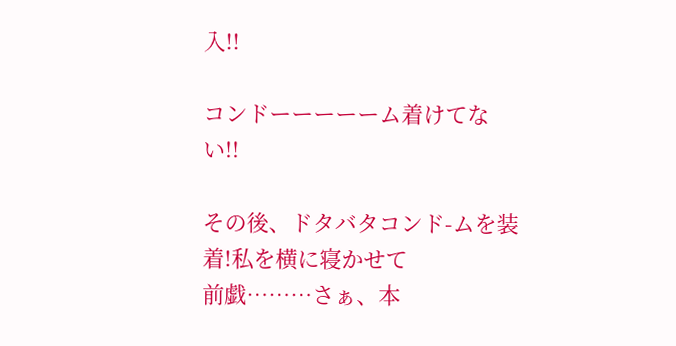入!!

コンドーーーーーム着けてない!!

その後、ドタバタコンド-ムを装着!私を横に寝かせて
前戯………さぁ、本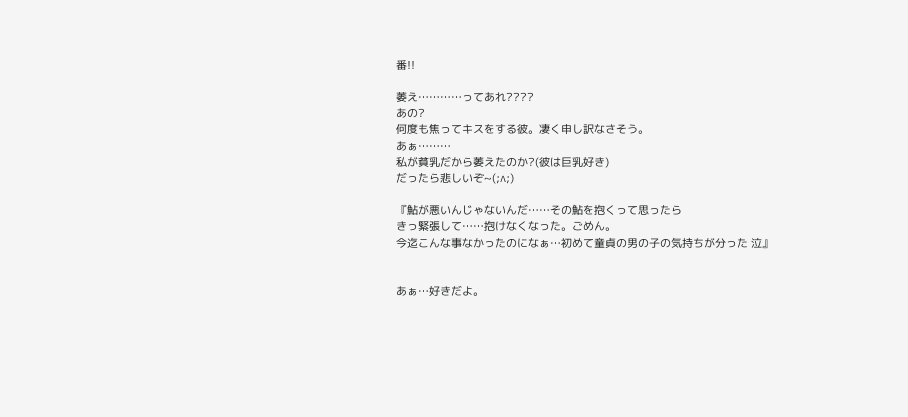番!!

萎え…………ってあれ????
あの?
何度も焦ってキスをする彼。凄く申し訳なさそう。
あぁ………
私が貧乳だから萎えたのか?(彼は巨乳好き)
だったら悲しいぞ~(;∧;)

『鮎が悪いんじゃないんだ……その鮎を抱くって思ったら
きっ緊張して……抱けなくなった。ごめん。
今迄こんな事なかったのになぁ…初めて童貞の男の子の気持ちが分った 泣』


あぁ…好きだよ。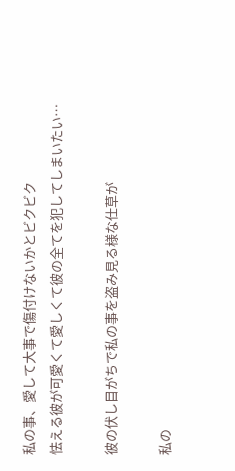私の事、愛して大事で傷付けないかとビクビク
怯える彼が可愛くて愛しくて彼の全てを犯してしまいたい…

彼の伏し目がちで私の事を盗み見る様な仕草が

私の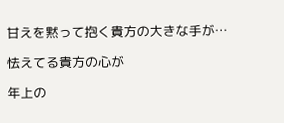甘えを黙って抱く貴方の大きな手が…

怯えてる貴方の心が

年上の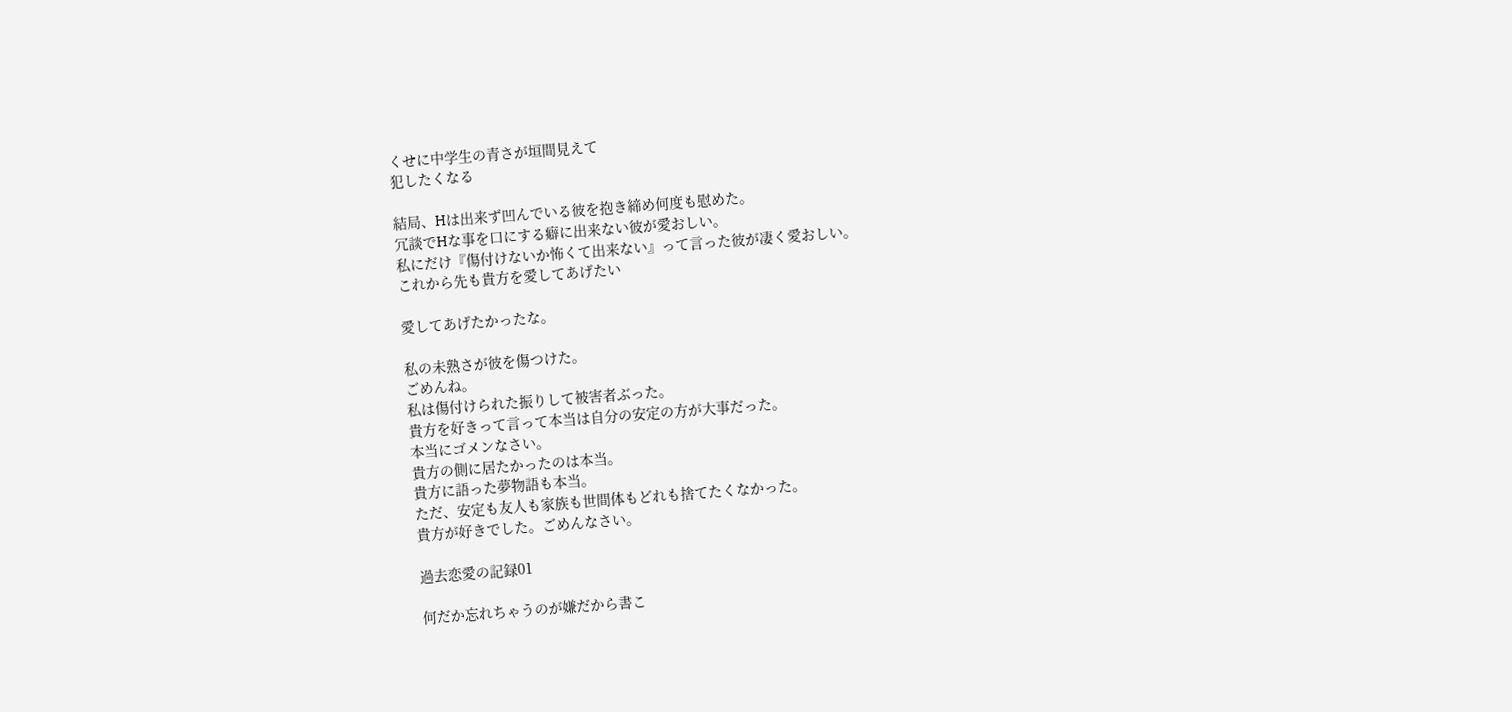くせに中学生の青さが垣間見えて
犯したくなる

結局、Hは出来ず凹んでいる彼を抱き締め何度も慰めた。
冗談でHな事を口にする癖に出来ない彼が愛おしい。
私にだけ『傷付けないか怖くて出来ない』って言った彼が凄く愛おしい。
これから先も貴方を愛してあげたい

愛してあげたかったな。

私の未熟さが彼を傷つけた。
ごめんね。
私は傷付けられた振りして被害者ぶった。
貴方を好きって言って本当は自分の安定の方が大事だった。
本当にゴメンなさい。
貴方の側に居たかったのは本当。
貴方に語った夢物語も本当。
ただ、安定も友人も家族も世間体もどれも捨てたくなかった。
貴方が好きでした。ごめんなさい。

過去恋愛の記録01

何だか忘れちゃうのが嫌だから書こ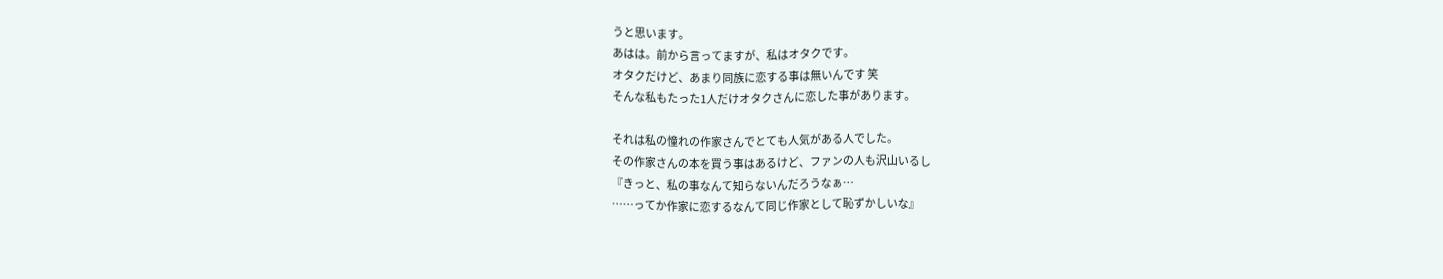うと思います。
あはは。前から言ってますが、私はオタクです。
オタクだけど、あまり同族に恋する事は無いんです 笑
そんな私もたった1人だけオタクさんに恋した事があります。

それは私の憧れの作家さんでとても人気がある人でした。
その作家さんの本を買う事はあるけど、ファンの人も沢山いるし
『きっと、私の事なんて知らないんだろうなぁ…
……ってか作家に恋するなんて同じ作家として恥ずかしいな』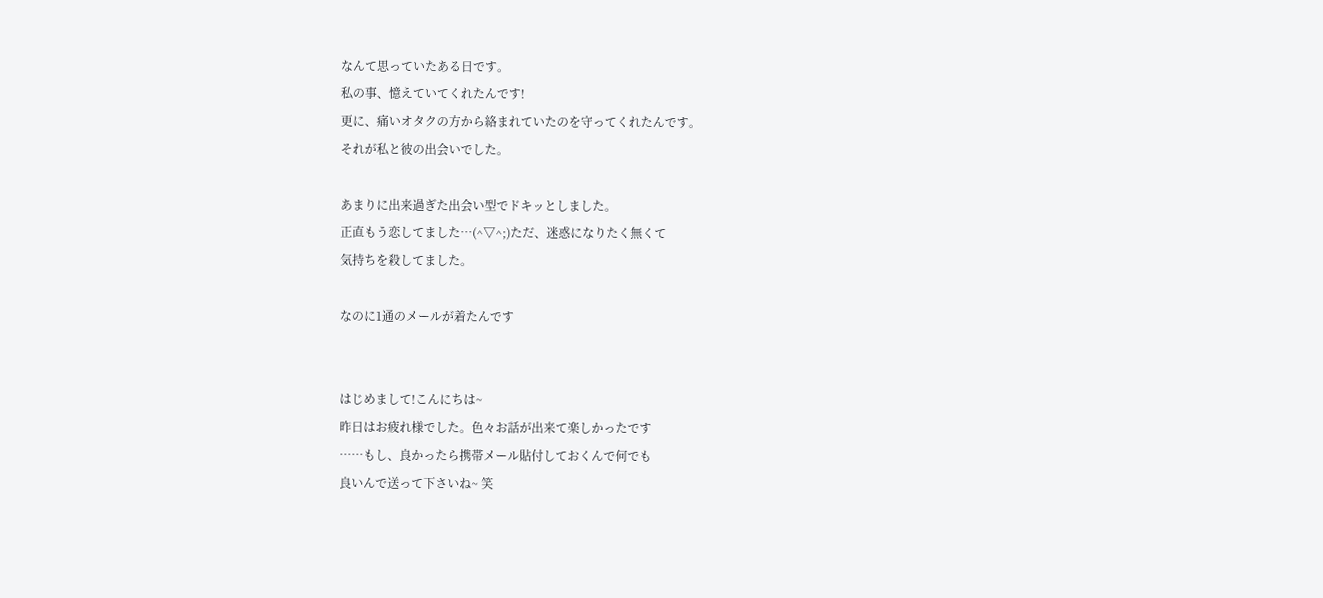なんて思っていたある日です。
私の事、憶えていてくれたんです!
更に、痛いオタクの方から絡まれていたのを守ってくれたんです。
それが私と彼の出会いでした。

あまりに出来過ぎた出会い型でドキッとしました。
正直もう恋してました…(^▽^;)ただ、迷惑になりたく無くて
気持ちを殺してました。

なのに1通のメールが着たんです


はじめまして!こんにちは~
昨日はお疲れ様でした。色々お話が出来て楽しかったです
……もし、良かったら携帯メール貼付しておくんで何でも
良いんで送って下さいね~ 笑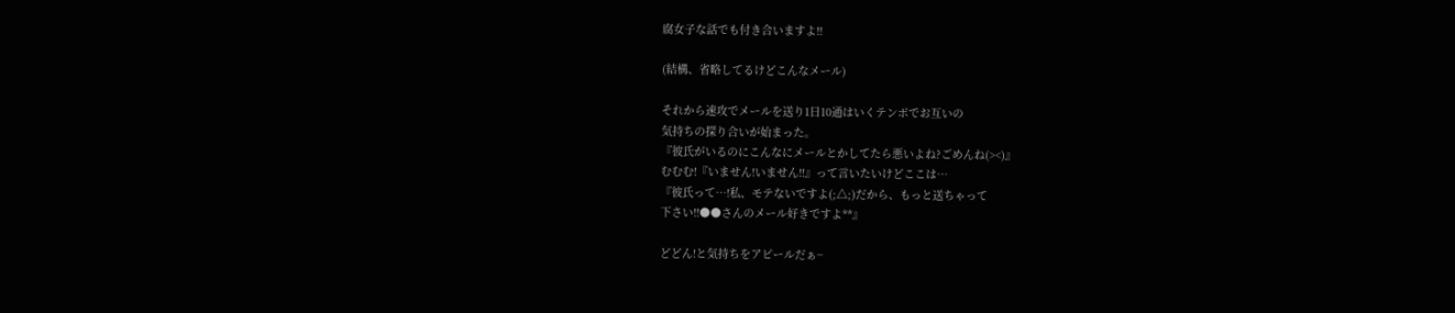腐女子な話でも付き合いますよ!!

(結構、省略してるけどこんなメール)

それから速攻でメールを送り1日10通はいくテンポでお互いの
気持ちの探り合いが始まった。
『彼氏がいるのにこんなにメールとかしてたら悪いよね?ごめんね(><)』
むむむ!『いません!いません!!』って言いたいけどここは…
『彼氏って…!私、モテないですよ(;△;)だから、もっと送ちゃって
下さい!!●●さんのメール好きですよ**』

どどん!と気持ちをアピールだぁ~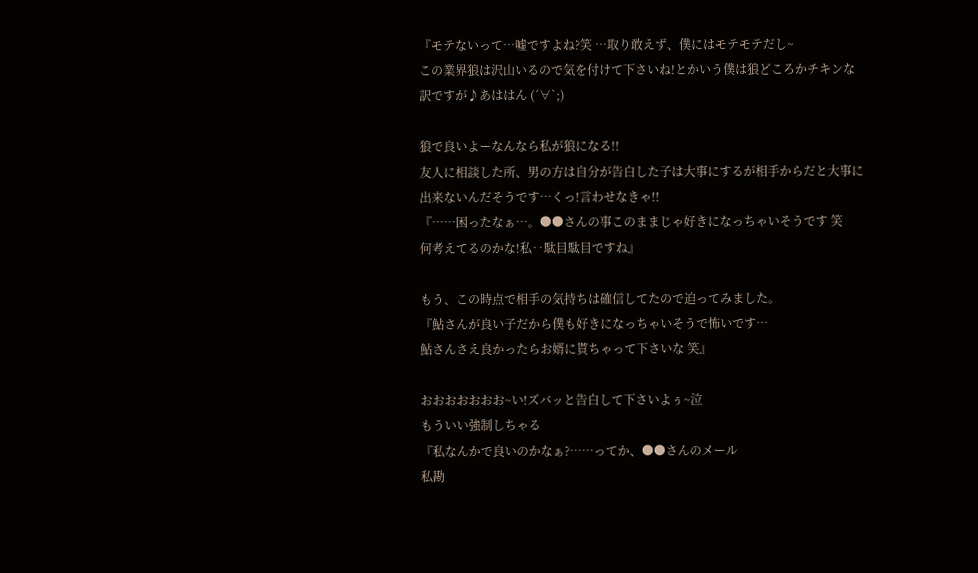『モテないって…嘘ですよね?笑 …取り敢えず、僕にはモテモテだし~
この業界狼は沢山いるので気を付けて下さいね!とかいう僕は狼どころかチキンな
訳ですが♪あははん (´∀`;)

狼で良いよーなんなら私が狼になる!!
友人に相談した所、男の方は自分が告白した子は大事にするが相手からだと大事に
出来ないんだそうです…くっ!言わせなきゃ!!
『……困ったなぁ…。●●さんの事このままじゃ好きになっちゃいそうです 笑
何考えてるのかな!私‥駄目駄目ですね』

もう、この時点で相手の気持ちは確信してたので迫ってみました。
『鮎さんが良い子だから僕も好きになっちゃいそうで怖いです…
鮎さんさえ良かったらお婿に貰ちゃって下さいな 笑』

おおおおおおお~い!ズバッと告白して下さいよぅ~泣
もういい強制しちゃる
『私なんかで良いのかなぁ?……ってか、●●さんのメール
私勘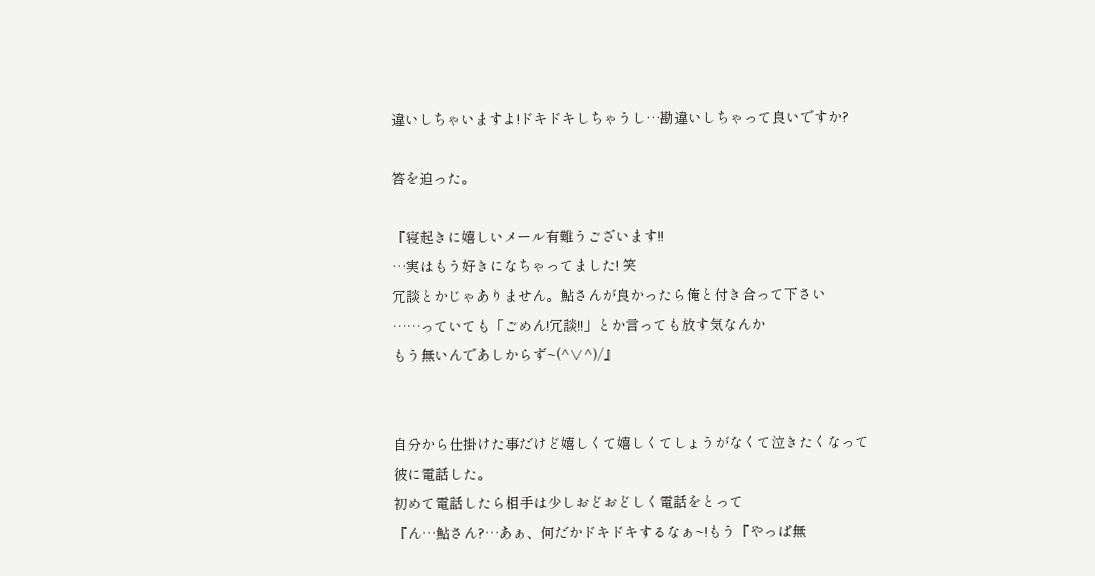違いしちゃいますよ!ドキドキしちゃうし…勘違いしちゃって良いですか?

答を迫った。

『寝起きに嬉しいメール有難うございます!!
…実はもう好きになちゃってました! 笑
冗談とかじゃありません。鮎さんが良かったら俺と付き合って下さい
……っていても「ごめん!冗談!!」とか言っても放す気なんか
もう無いんであしからず~(^∨^)/』


自分から仕掛けた事だけど嬉しくて嬉しくてしょうがなくて泣きたくなって
彼に電話した。
初めて電話したら相手は少しおどおどしく電話をとって
『ん…鮎さん?…あぁ、何だかドキドキするなぁ~!もう『やっぱ無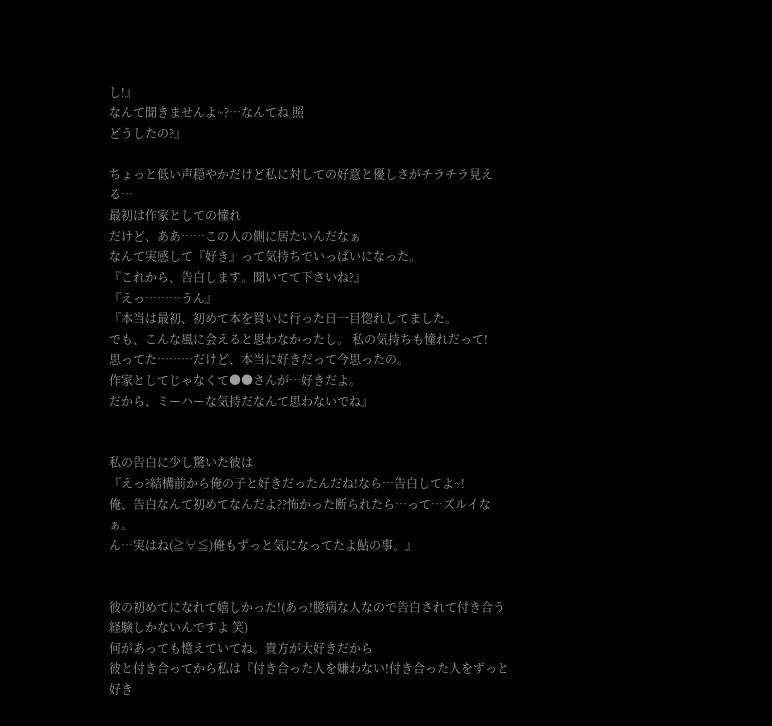し!』
なんて聞きませんよ~?…なんてね 照
どうしたの?』

ちょっと低い声穏やかだけど私に対しての好意と優しさがチラチラ見える…
最初は作家としての憧れ
だけど、ああ……この人の側に居たいんだなぁ
なんて実感して『好き』って気持ちでいっぱいになった。
『これから、告白します。聞いてて下さいね?』
『えっ………うん』
『本当は最初、初めて本を買いに行った日一目惚れしてました。
でも、こんな風に会えると思わなかったし。 私の気持ちも憧れだって!
思ってた………だけど、本当に好きだって今思ったの。
作家としてじゃなくて●●さんが…好きだよ。
だから、ミーハーな気持だなんて思わないでね』


私の告白に少し驚いた彼は
『えっ?結構前から俺の子と好きだったんだね!なら…告白してよ~!
俺、告白なんて初めてなんだよ??怖かった断られたら…って…ズルイなぁ。
ん…実はね(≧∀≦)俺もずっと気になってたよ鮎の事。』


彼の初めてになれて嬉しかった!(あっ!臆病な人なので告白されて付き合う
経験しかないんですよ 笑)
何があっても憶えていてね。貴方が大好きだから
彼と付き合ってから私は『付き合った人を嫌わない!付き合った人をずっと好き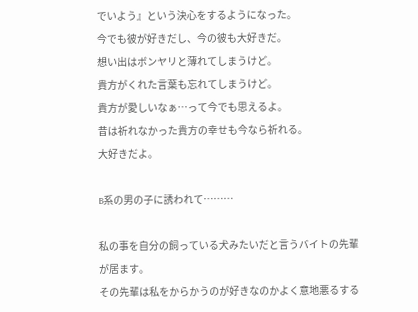でいよう』という決心をするようになった。
今でも彼が好きだし、今の彼も大好きだ。
想い出はボンヤリと薄れてしまうけど。
貴方がくれた言葉も忘れてしまうけど。
貴方が愛しいなぁ…って今でも思えるよ。
昔は祈れなかった貴方の幸せも今なら祈れる。
大好きだよ。

B系の男の子に誘われて………

私の事を自分の飼っている犬みたいだと言うバイトの先輩が居ます。
その先輩は私をからかうのが好きなのかよく意地悪るする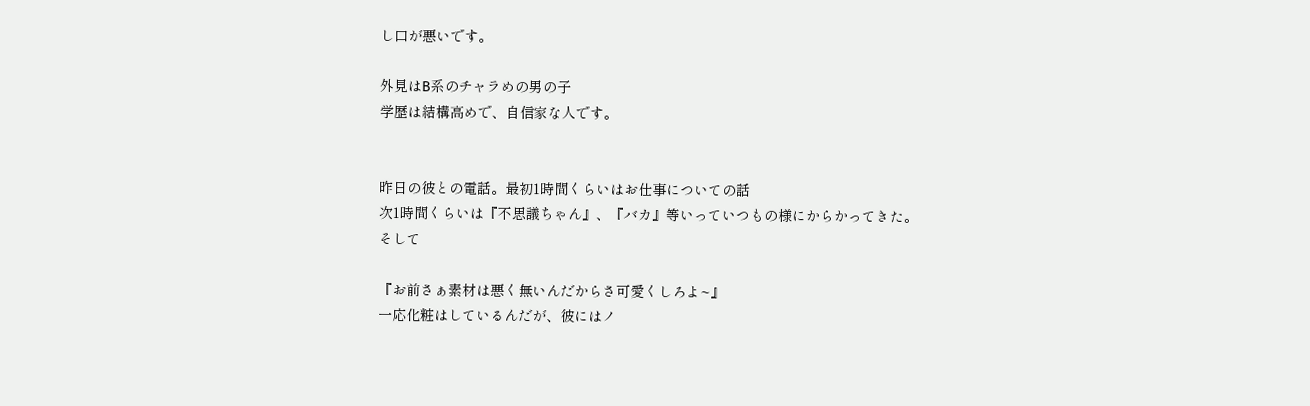し口が悪いです。

外見はB系のチャラめの男の子
学歴は結構高めで、自信家な人です。


昨日の彼との電話。最初1時間くらいはお仕事についての話
次1時間くらいは『不思議ちゃん』、『バカ』等いっていつもの様にからかってきた。
そして

『お前さぁ素材は悪く無いんだからさ可愛くしろよ~』
一応化粧はしているんだが、彼にはノ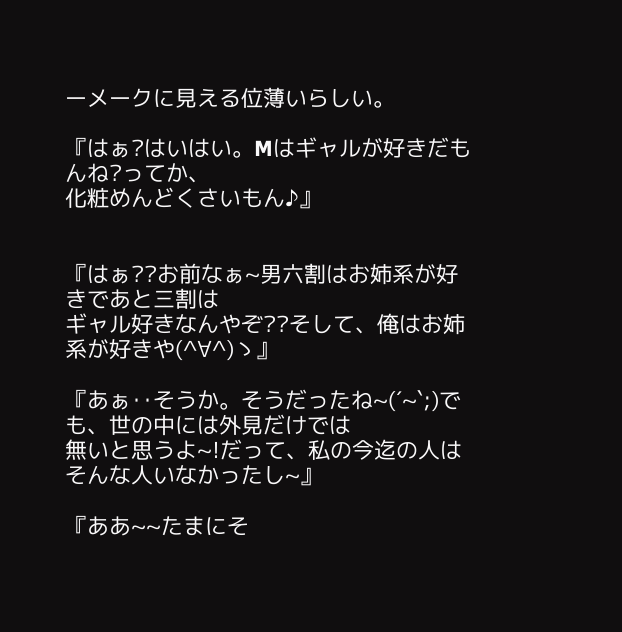ーメークに見える位薄いらしい。

『はぁ?はいはい。Mはギャルが好きだもんね?ってか、
化粧めんどくさいもん♪』


『はぁ??お前なぁ~男六割はお姉系が好きであと三割は
ギャル好きなんやぞ??そして、俺はお姉系が好きや(^∀^)ゝ』

『あぁ‥そうか。そうだったね~(´~`;)でも、世の中には外見だけでは
無いと思うよ~!だって、私の今迄の人はそんな人いなかったし~』

『ああ~~たまにそ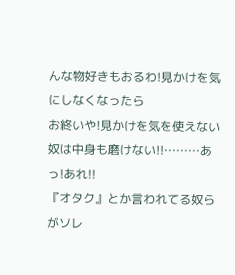んな物好きもおるわ!見かけを気にしなくなったら
お終いや!見かけを気を使えない奴は中身も磨けない!!………あっ!あれ!!
『オタク』とか言われてる奴らがソレ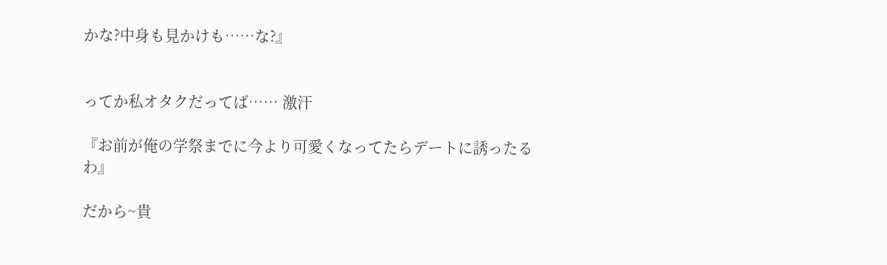かな?中身も見かけも……な?』


ってか私オタクだってば…… 激汗

『お前が俺の学祭までに今より可愛くなってたらデートに誘ったるわ』

だから~貴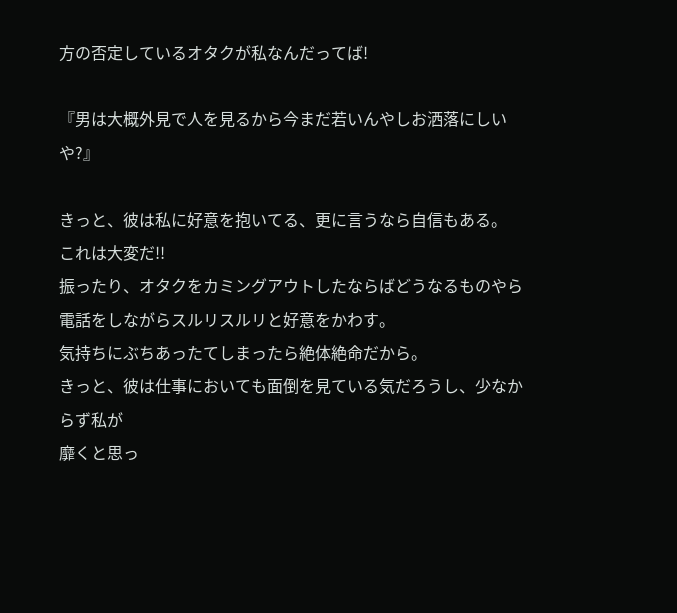方の否定しているオタクが私なんだってば!

『男は大概外見で人を見るから今まだ若いんやしお洒落にしいや?』

きっと、彼は私に好意を抱いてる、更に言うなら自信もある。
これは大変だ!!
振ったり、オタクをカミングアウトしたならばどうなるものやら
電話をしながらスルリスルリと好意をかわす。
気持ちにぶちあったてしまったら絶体絶命だから。
きっと、彼は仕事においても面倒を見ている気だろうし、少なからず私が
靡くと思っ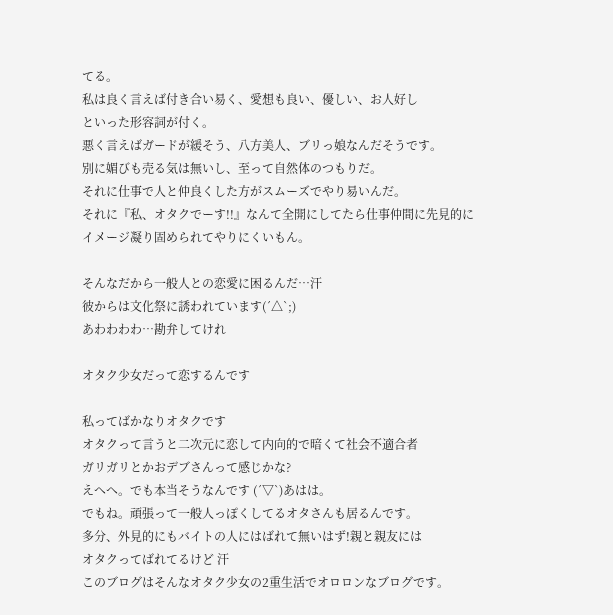てる。
私は良く言えば付き合い易く、愛想も良い、優しい、お人好し
といった形容詞が付く。
悪く言えばガードが緩そう、八方美人、ブリっ娘なんだそうです。
別に媚びも売る気は無いし、至って自然体のつもりだ。
それに仕事で人と仲良くした方がスムーズでやり易いんだ。
それに『私、オタクでーす!!』なんて全開にしてたら仕事仲間に先見的に
イメージ凝り固められてやりにくいもん。

そんなだから一般人との恋愛に困るんだ…汗
彼からは文化祭に誘われています(´△`;)
あわわわわ…勘弁してけれ

オタク少女だって恋するんです

私ってばかなりオタクです
オタクって言うと二次元に恋して内向的で暗くて社会不適合者
ガリガリとかおデブさんって感じかな?
えへへ。でも本当そうなんです (´▽`)あはは。
でもね。頑張って一般人っぽくしてるオタさんも居るんです。
多分、外見的にもバイトの人にはばれて無いはず!親と親友には
オタクってばれてるけど 汗
このブログはそんなオタク少女の2重生活でオロロンなブログです。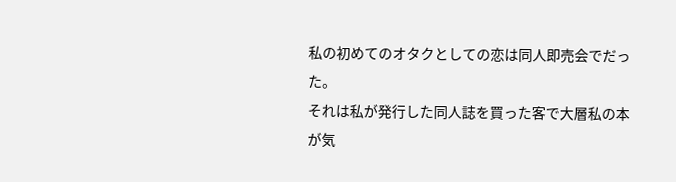私の初めてのオタクとしての恋は同人即売会でだった。
それは私が発行した同人誌を買った客で大層私の本が気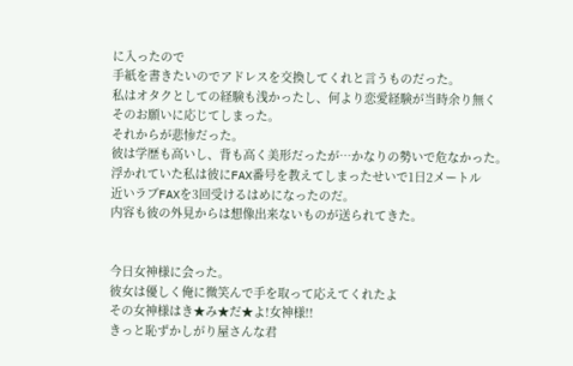に入ったので
手紙を書きたいのでアドレスを交換してくれと言うものだった。
私はオタクとしての経験も浅かったし、何より恋愛経験が当時余り無く
そのお願いに応じてしまった。
それからが悲惨だった。
彼は学歴も高いし、背も高く美形だったが…かなりの勢いで危なかった。
浮かれていた私は彼にFAX番号を教えてしまったせいで1日2メートル
近いラブFAXを3回受けるはめになったのだ。
内容も彼の外見からは想像出来ないものが送られてきた。


今日女神様に会った。
彼女は優しく俺に微笑んで手を取って応えてくれたよ
その女神様はき★み★だ★よ!女神様!!
きっと恥ずかしがり屋さんな君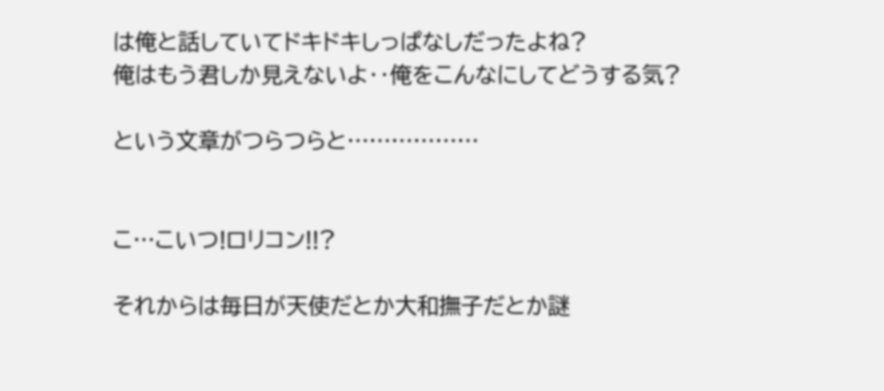は俺と話していてドキドキしっぱなしだったよね?
俺はもう君しか見えないよ‥俺をこんなにしてどうする気?

という文章がつらつらと………………


こ…こいつ!ロリコン!!?

それからは毎日が天使だとか大和撫子だとか謎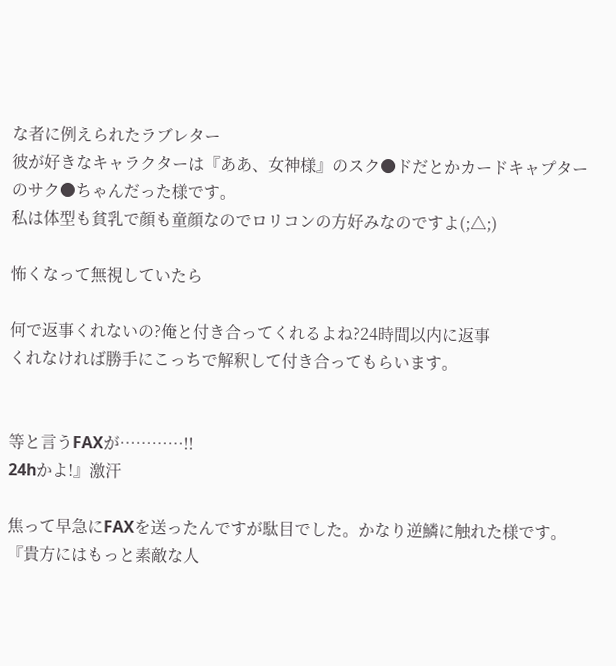な者に例えられたラブレター
彼が好きなキャラクターは『ああ、女神様』のスク●ドだとかカードキャプター
のサク●ちゃんだった様です。
私は体型も貧乳で顔も童顔なのでロリコンの方好みなのですよ(;△;)

怖くなって無視していたら

何で返事くれないの?俺と付き合ってくれるよね?24時間以内に返事
くれなければ勝手にこっちで解釈して付き合ってもらいます。


等と言うFAXが…………!!
24hかよ!』激汗

焦って早急にFAXを送ったんですが駄目でした。かなり逆鱗に触れた様です。
『貴方にはもっと素敵な人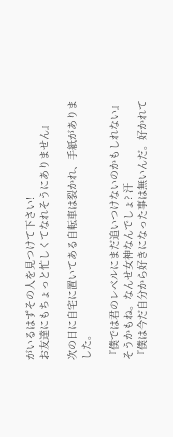がいるはずその人を見つけて下さい!
お友達にもちょっと忙しくてなれそうにありません』

次の日に自宅に置いてある自転車は裂かれ、手紙がありました。

『僕では君のレベルにまだ追いつけないのかもしれない』
そうかもね。なんせ女神なんでしょ? 汗
『僕は今だ自分から好きになった事は無いんだ。好かれて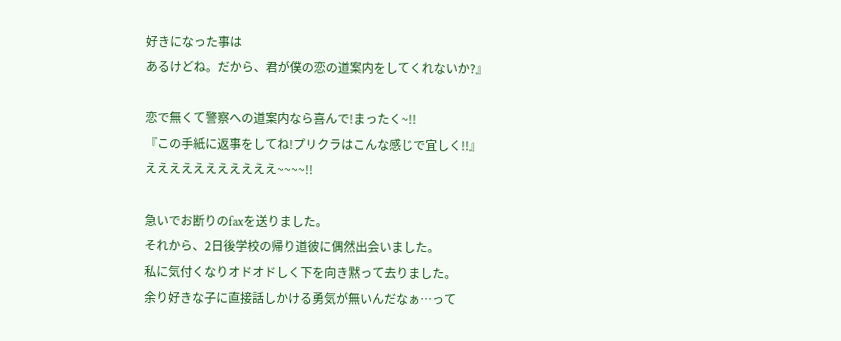好きになった事は
あるけどね。だから、君が僕の恋の道案内をしてくれないか?』

恋で無くて警察への道案内なら喜んで!まったく~!!
『この手紙に返事をしてね!プリクラはこんな感じで宜しく!!』
えええええええええええ~~~~!!

急いでお断りのfaxを送りました。
それから、2日後学校の帰り道彼に偶然出会いました。
私に気付くなりオドオドしく下を向き黙って去りました。
余り好きな子に直接話しかける勇気が無いんだなぁ…って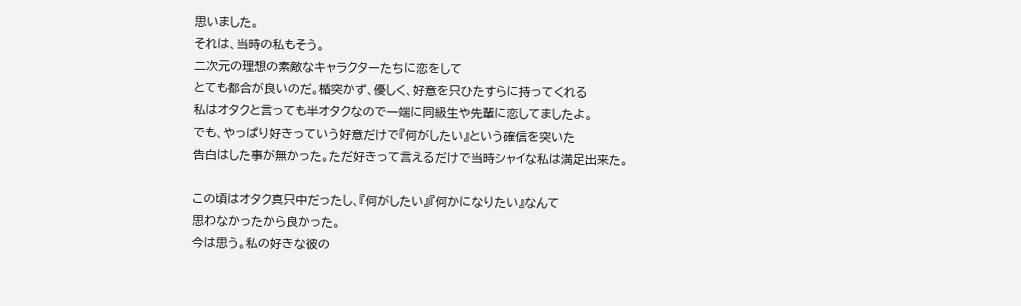思いました。
それは、当時の私もそう。
二次元の理想の素敵なキャラクターたちに恋をして
とても都合が良いのだ。楯突かず、優しく、好意を只ひたすらに持ってくれる
私はオタクと言っても半オタクなので一端に同級生や先輩に恋してましたよ。
でも、やっぱり好きっていう好意だけで『何がしたい』という確信を突いた
告白はした事が無かった。ただ好きって言えるだけで当時シャイな私は満足出来た。

この頃はオタク真只中だったし、『何がしたい』『何かになりたい』なんて
思わなかったから良かった。
今は思う。私の好きな彼の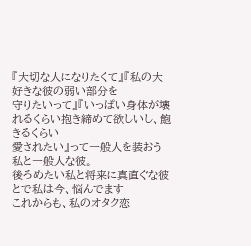『大切な人になりたくて』『私の大好きな彼の弱い部分を
守りたいって』『いっぱい身体が壊れるくらい抱き締めて欲しいし、飽きるくらい
愛されたい』って一般人を装おう私と一般人な彼。
後ろめたい私と将来に真直ぐな彼とで私は今、悩んでます
これからも、私のオタク恋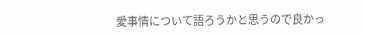愛事情について語ろうかと思うので良かっ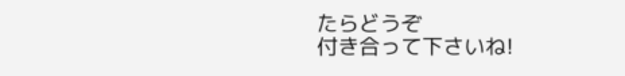たらどうぞ
付き合って下さいね!